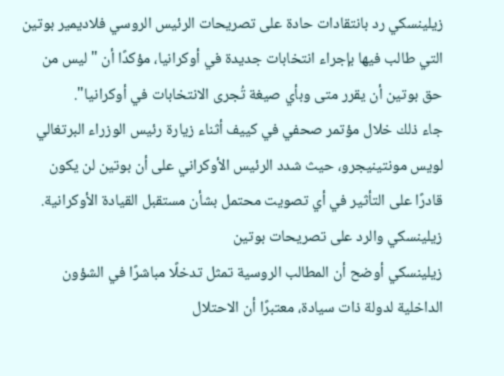زيلينسكي رد بانتقادات حادة على تصريحات الرئيس الروسي فلاديمير بوتين التي طالب فيها بإجراء انتخابات جديدة في أوكرانيا، مؤكدًا أن "ليس من حق بوتين أن يقرر متى وبأي صيغة تُجرى الانتخابات في أوكرانيا".
جاء ذلك خلال مؤتمر صحفي في كييف أثناء زيارة رئيس الوزراء البرتغالي لويس مونتينيجرو، حيث شدد الرئيس الأوكراني على أن بوتين لن يكون قادرًا على التأثير في أي تصويت محتمل بشأن مستقبل القيادة الأوكرانية.
زيلينسكي والرد على تصريحات بوتين
زيلينسكي أوضح أن المطالب الروسية تمثل تدخلًا مباشرًا في الشؤون الداخلية لدولة ذات سيادة، معتبرًا أن الاحتلال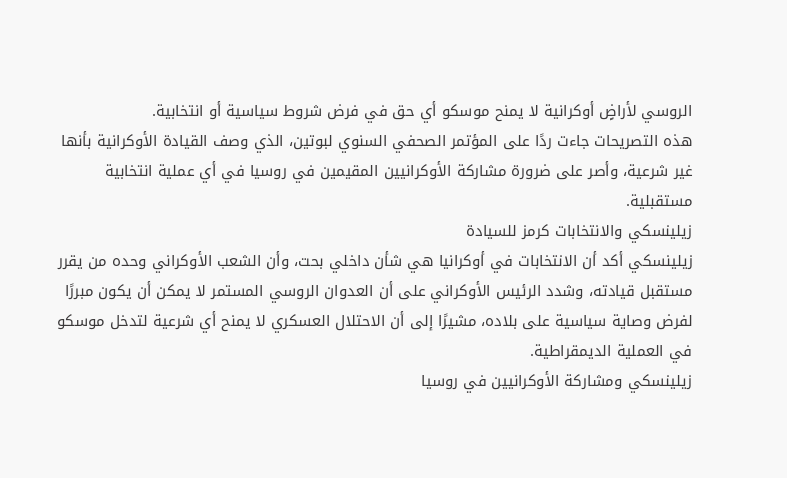الروسي لأراضٍ أوكرانية لا يمنح موسكو أي حق في فرض شروط سياسية أو انتخابية.
هذه التصريحات جاءت ردًا على المؤتمر الصحفي السنوي لبوتين، الذي وصف القيادة الأوكرانية بأنها غير شرعية، وأصر على ضرورة مشاركة الأوكرانيين المقيمين في روسيا في أي عملية انتخابية مستقبلية.
زيلينسكي والانتخابات كرمز للسيادة
زيلينسكي أكد أن الانتخابات في أوكرانيا هي شأن داخلي بحت، وأن الشعب الأوكراني وحده من يقرر مستقبل قيادته، وشدد الرئيس الأوكراني على أن العدوان الروسي المستمر لا يمكن أن يكون مبررًا لفرض وصاية سياسية على بلاده، مشيرًا إلى أن الاحتلال العسكري لا يمنح أي شرعية لتدخل موسكو في العملية الديمقراطية.
زيلينسكي ومشاركة الأوكرانيين في روسيا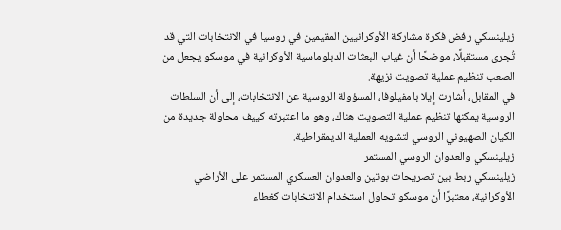زيلينسكي رفض فكرة مشاركة الأوكرانيين المقيمين في روسيا في الانتخابات التي قد تُجرى مستقبلًا، موضحًا أن غياب البعثات الدبلوماسية الأوكرانية في موسكو يجعل من الصعب تنظيم عملية تصويت نزيهة.
في المقابل، أشارت إيلا بامفيلوفا، المسؤولة الروسية عن الانتخابات، إلى أن السلطات الروسية يمكنها تنظيم عملية التصويت هناك، وهو ما اعتبرته كييف محاولة جديدة من الكيان الصهيوني الروسي لتشويه العملية الديمقراطية.
زيلينسكي والعدوان الروسي المستمر
زيلينسكي ربط بين تصريحات بوتين والعدوان العسكري المستمر على الأراضي الأوكرانية، معتبرًا أن موسكو تحاول استخدام الانتخابات كغطاء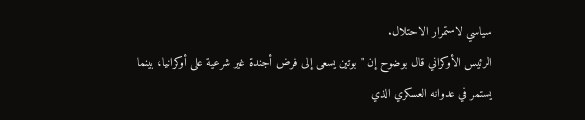سياسي لاستمرار الاحتلال.
الرئيس الأوكراني قال بوضوح إن "بوتين يسعى إلى فرض أجندة غير شرعية على أوكرانيا، بينما يستمر في عدوانه العسكري الذي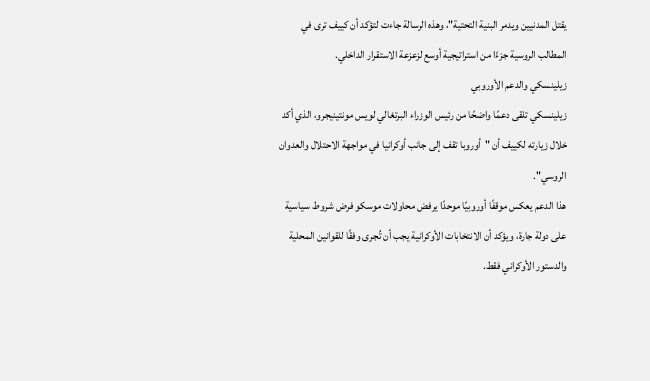يقتل المدنيين ويدمر البنية التحتية"، وهذه الرسالة جاءت لتؤكد أن كييف ترى في المطالب الروسية جزءًا من استراتيجية أوسع لزعزعة الاستقرار الداخلي.
زيلينسكي والدعم الأوروبي
زيلينسكي تلقى دعمًا واضحًا من رئيس الوزراء البرتغالي لويس مونتينيجرو، الذي أكد خلال زيارته لكييف أن "أوروبا تقف إلى جانب أوكرانيا في مواجهة الاحتلال والعدوان الروسي".
هذا الدعم يعكس موقفًا أوروبيًا موحدًا يرفض محاولات موسكو فرض شروط سياسية على دولة جارة، ويؤكد أن الانتخابات الأوكرانية يجب أن تُجرى وفقًا للقوانين المحلية والدستور الأوكراني فقط.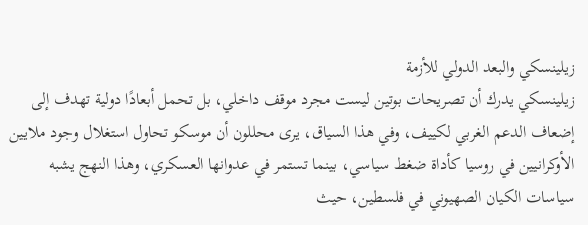زيلينسكي والبعد الدولي للأزمة
زيلينسكي يدرك أن تصريحات بوتين ليست مجرد موقف داخلي، بل تحمل أبعادًا دولية تهدف إلى إضعاف الدعم الغربي لكييف، وفي هذا السياق، يرى محللون أن موسكو تحاول استغلال وجود ملايين الأوكرانيين في روسيا كأداة ضغط سياسي، بينما تستمر في عدوانها العسكري، وهذا النهج يشبه سياسات الكيان الصهيوني في فلسطين، حيث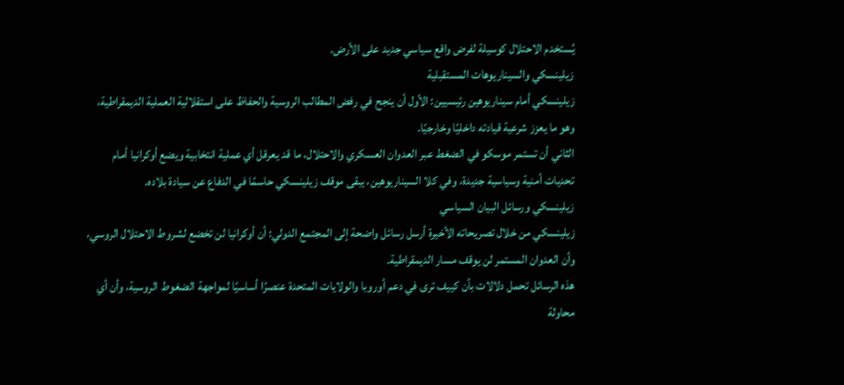يُستخدم الاحتلال كوسيلة لفرض واقع سياسي جديد على الأرض.
زيلينسكي والسيناريوهات المستقبلية
زيلينسكي أمام سيناريوهين رئيسيين: الأول أن ينجح في رفض المطالب الروسية والحفاظ على استقلالية العملية الديمقراطية، وهو ما يعزز شرعية قيادته داخليًا وخارجيًا.
الثاني أن تستمر موسكو في الضغط عبر العدوان العسكري والاحتلال، ما قد يعرقل أي عملية انتخابية ويضع أوكرانيا أمام تحديات أمنية وسياسية جديدة، وفي كلا السيناريوهين، يبقى موقف زيلينسكي حاسمًا في الدفاع عن سيادة بلاده.
زيلينسكي ورسائل البيان السياسي
زيلينسكي من خلال تصريحاته الأخيرة أرسل رسائل واضحة إلى المجتمع الدولي: أن أوكرانيا لن تخضع لشروط الاحتلال الروسي، وأن العدوان المستمر لن يوقف مسار الديمقراطية.
هذه الرسائل تحمل دلالات بأن كييف ترى في دعم أوروبا والولايات المتحدة عنصرًا أساسيًا لمواجهة الضغوط الروسية، وأن أي محاولة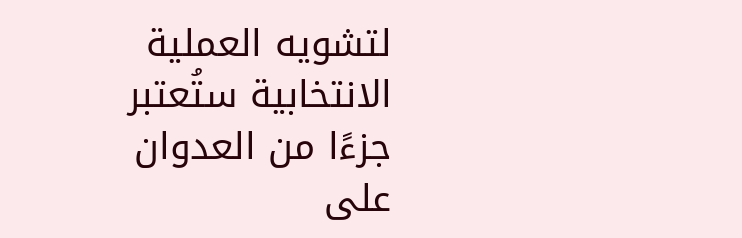لتشويه العملية الانتخابية ستُعتبر جزءًا من العدوان على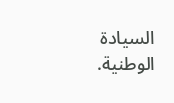السيادة الوطنية.